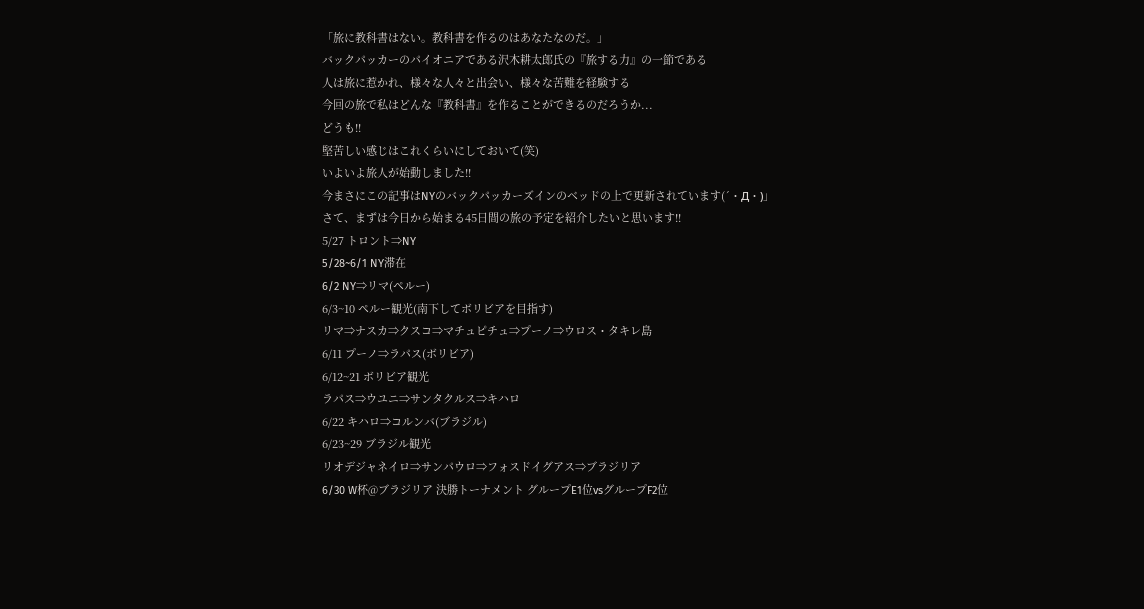「旅に教科書はない。教科書を作るのはあなたなのだ。」
バックパッカーのパイオニアである沢木耕太郎氏の『旅する力』の一節である
人は旅に惹かれ、様々な人々と出会い、様々な苦難を経験する
今回の旅で私はどんな『教科書』を作ることができるのだろうか...
どうも!!
堅苦しい感じはこれくらいにしておいて(笑)
いよいよ旅人が始動しました!!
今まさにこの記事はNYのバックパッカーズインのベッドの上で更新されています(´・Д・)」
さて、まずは今日から始まる45日間の旅の予定を紹介したいと思います!!
5/27 トロント⇒NY
5/28~6/1 NY滞在
6/2 NY⇒リマ(ペルー)
6/3~10 ペルー観光(南下してボリビアを目指す)
リマ⇒ナスカ⇒クスコ⇒マチュピチュ⇒プーノ⇒ウロス・タキレ島
6/11 プーノ⇒ラパス(ボリビア)
6/12~21 ボリビア観光
ラパス⇒ウユニ⇒サンタクルス⇒キハロ
6/22 キハロ⇒コルンバ(ブラジル)
6/23~29 ブラジル観光
リオデジャネイロ⇒サンパウロ⇒フォスドイグアス⇒ブラジリア
6/30 W杯@ブラジリア 決勝トーナメント グループE1位vsグループF2位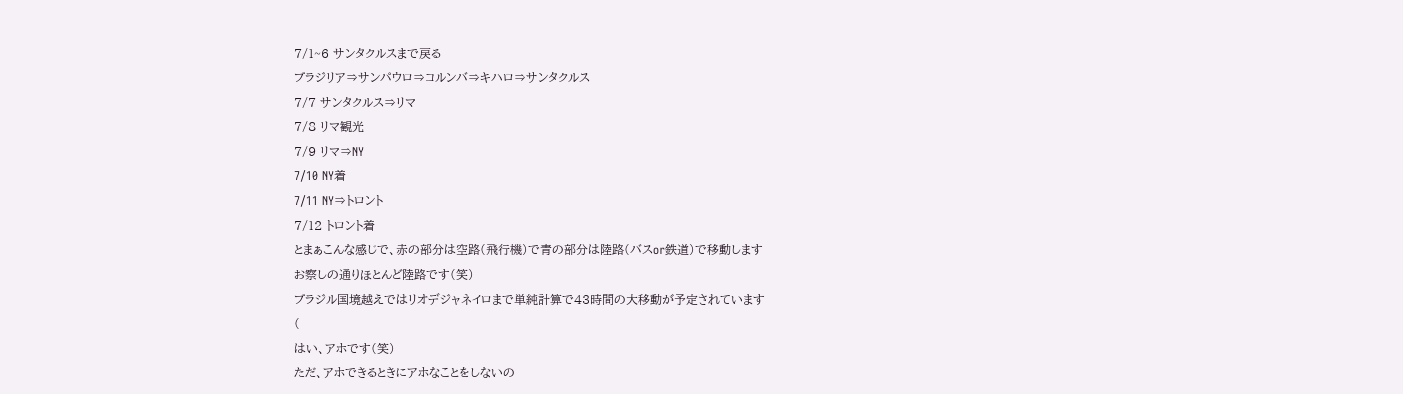7/1~6 サンタクルスまで戻る
ブラジリア⇒サンパウロ⇒コルンバ⇒キハロ⇒サンタクルス
7/7 サンタクルス⇒リマ
7/8 リマ観光
7/9 リマ⇒NY
7/10 NY着
7/11 NY⇒トロント
7/12 トロント着
とまぁこんな感じで、赤の部分は空路(飛行機)で青の部分は陸路(バスor鉄道)で移動します
お察しの通りほとんど陸路です(笑)
ブラジル国境越えではリオデジャネイロまで単純計算で43時間の大移動が予定されています
(
はい、アホです(笑)
ただ、アホできるときにアホなことをしないの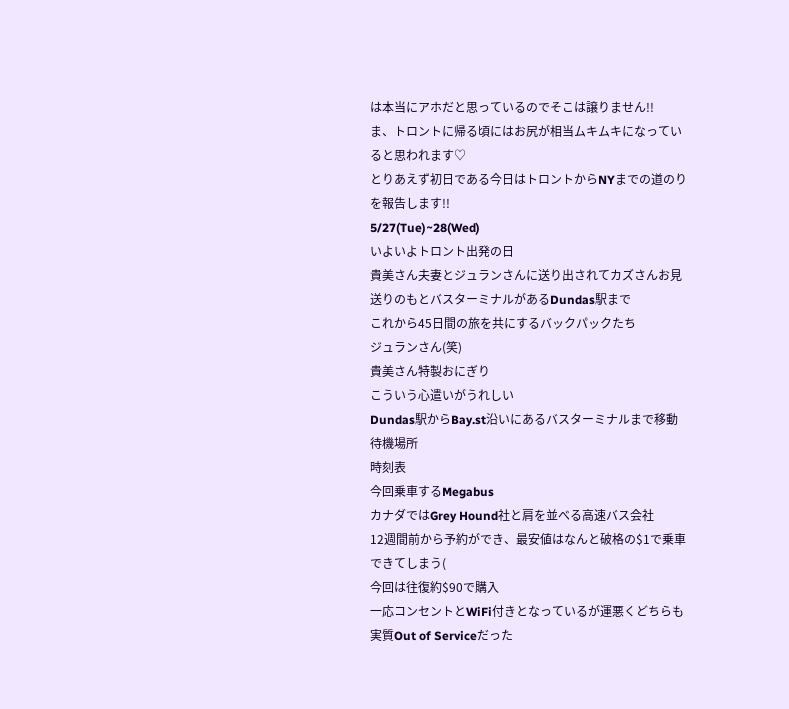は本当にアホだと思っているのでそこは譲りません!!
ま、トロントに帰る頃にはお尻が相当ムキムキになっていると思われます♡
とりあえず初日である今日はトロントからNYまでの道のりを報告します!!
5/27(Tue)~28(Wed)
いよいよトロント出発の日
貴美さん夫妻とジュランさんに送り出されてカズさんお見送りのもとバスターミナルがあるDundas駅まで
これから45日間の旅を共にするバックパックたち
ジュランさん(笑)
貴美さん特製おにぎり
こういう心遣いがうれしい
Dundas駅からBay.st沿いにあるバスターミナルまで移動
待機場所
時刻表
今回乗車するMegabus
カナダではGrey Hound社と肩を並べる高速バス会社
12週間前から予約ができ、最安値はなんと破格の$1で乗車できてしまう(
今回は往復約$90で購入
一応コンセントとWiFi付きとなっているが運悪くどちらも実質Out of Serviceだった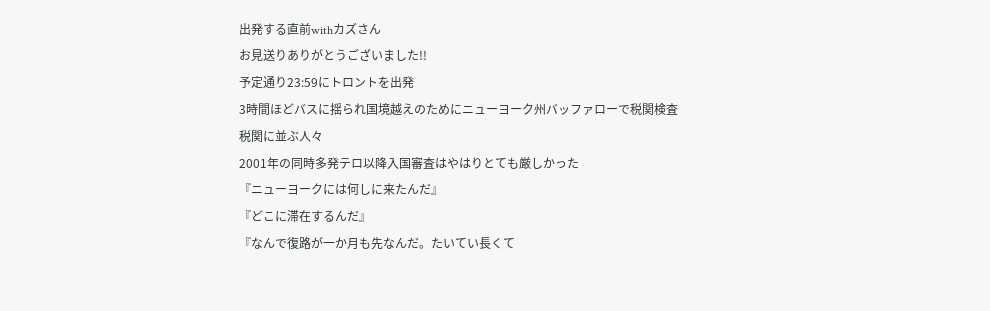出発する直前withカズさん
お見送りありがとうございました!!
予定通り23:59にトロントを出発
3時間ほどバスに揺られ国境越えのためにニューヨーク州バッファローで税関検査
税関に並ぶ人々
2001年の同時多発テロ以降入国審査はやはりとても厳しかった
『ニューヨークには何しに来たんだ』
『どこに滞在するんだ』
『なんで復路が一か月も先なんだ。たいてい長くて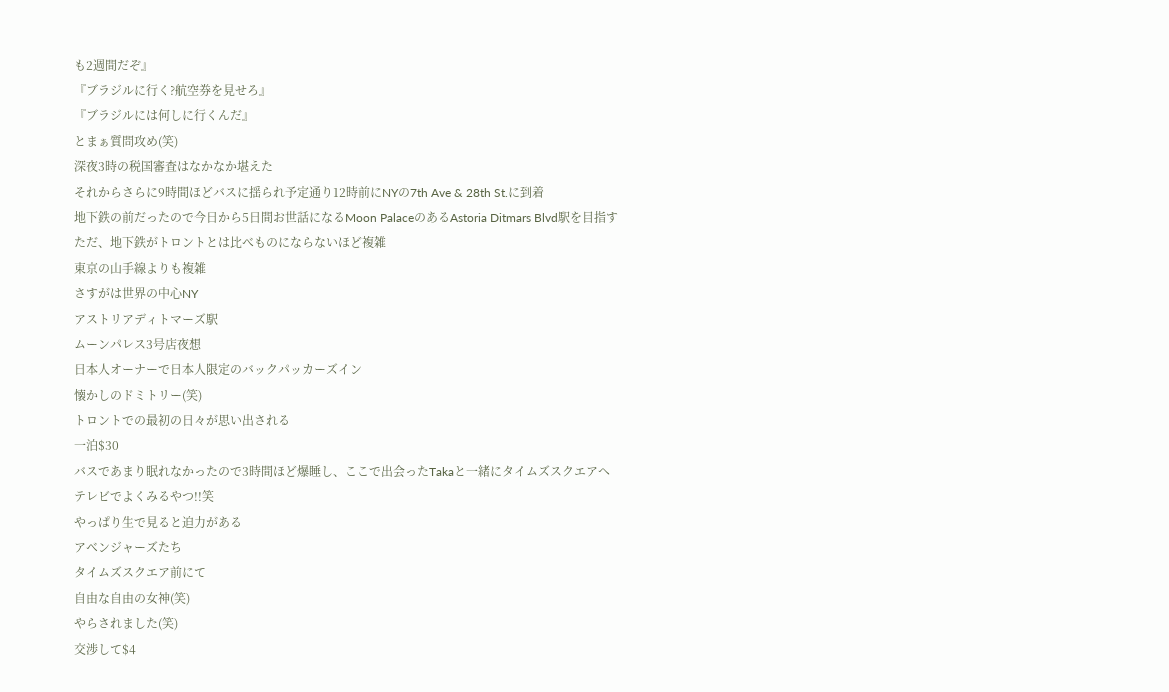も2週間だぞ』
『ブラジルに行く?航空券を見せろ』
『ブラジルには何しに行くんだ』
とまぁ質問攻め(笑)
深夜3時の税国審査はなかなか堪えた
それからさらに9時間ほどバスに揺られ予定通り12時前にNYの7th Ave & 28th St.に到着
地下鉄の前だったので今日から5日間お世話になるMoon PalaceのあるAstoria Ditmars Blvd駅を目指す
ただ、地下鉄がトロントとは比べものにならないほど複雑
東京の山手線よりも複雑
さすがは世界の中心NY
アストリアディトマーズ駅
ムーンパレス3号店夜想
日本人オーナーで日本人限定のバックパッカーズイン
懐かしのドミトリー(笑)
トロントでの最初の日々が思い出される
一泊$30
バスであまり眠れなかったので3時間ほど爆睡し、ここで出会ったTakaと一緒にタイムズスクエアへ
テレビでよくみるやつ!!笑
やっぱり生で見ると迫力がある
アベンジャーズたち
タイムズスクエア前にて
自由な自由の女神(笑)
やらされました(笑)
交渉して$4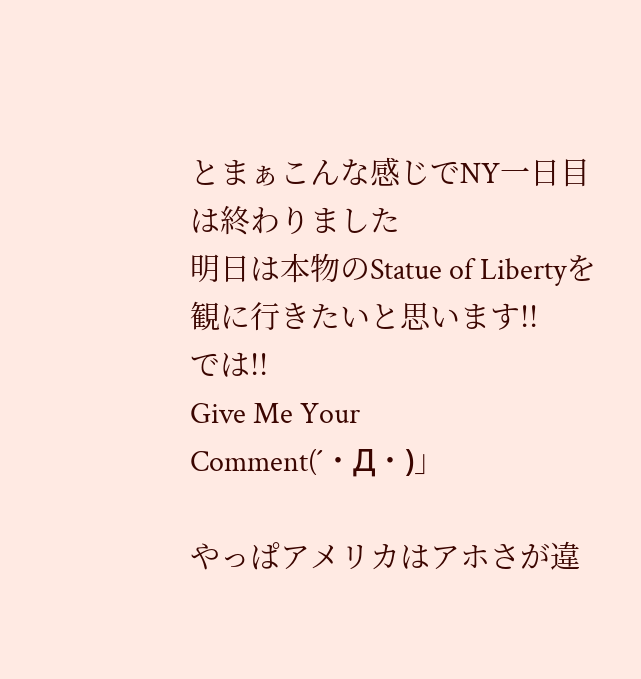とまぁこんな感じでNY一日目は終わりました
明日は本物のStatue of Libertyを観に行きたいと思います!!
では!!
Give Me Your Comment(´・Д・)」

やっぱアメリカはアホさが違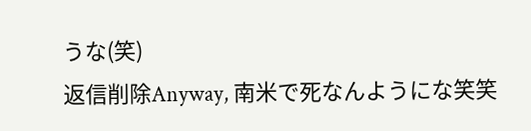うな(笑)
返信削除Anyway, 南米で死なんようにな笑笑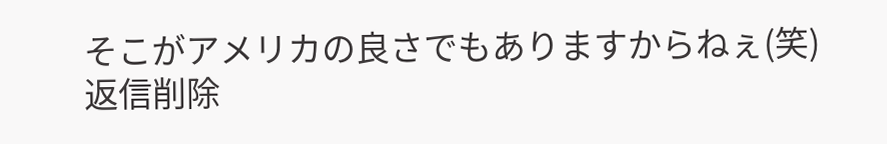そこがアメリカの良さでもありますからねぇ(笑)
返信削除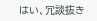はい、冗談抜き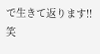で生きて返ります!!笑